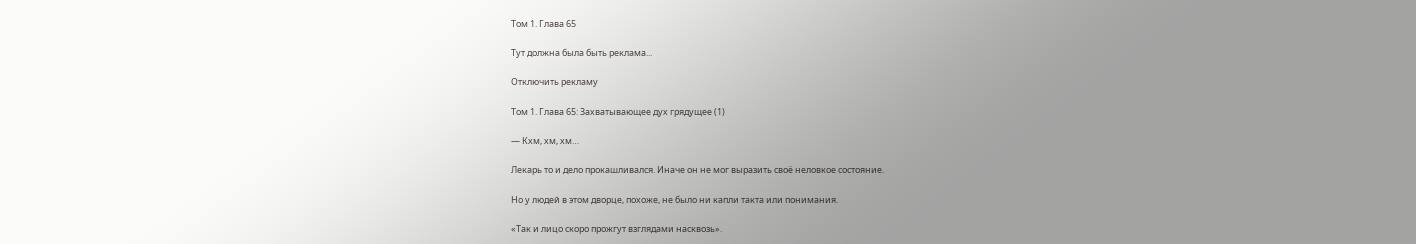Том 1. Глава 65

Тут должна была быть реклама...

Отключить рекламу

Том 1. Глава 65: Захватывающее дух грядущее (1)

— Кхм, хм, хм…

Лекарь то и дело прокашливался. Иначе он не мог выразить своё неловкое состояние.

Но у людей в этом дворце, похоже, не было ни капли такта или понимания.

«Так и лицо скоро прожгут взглядами насквозь».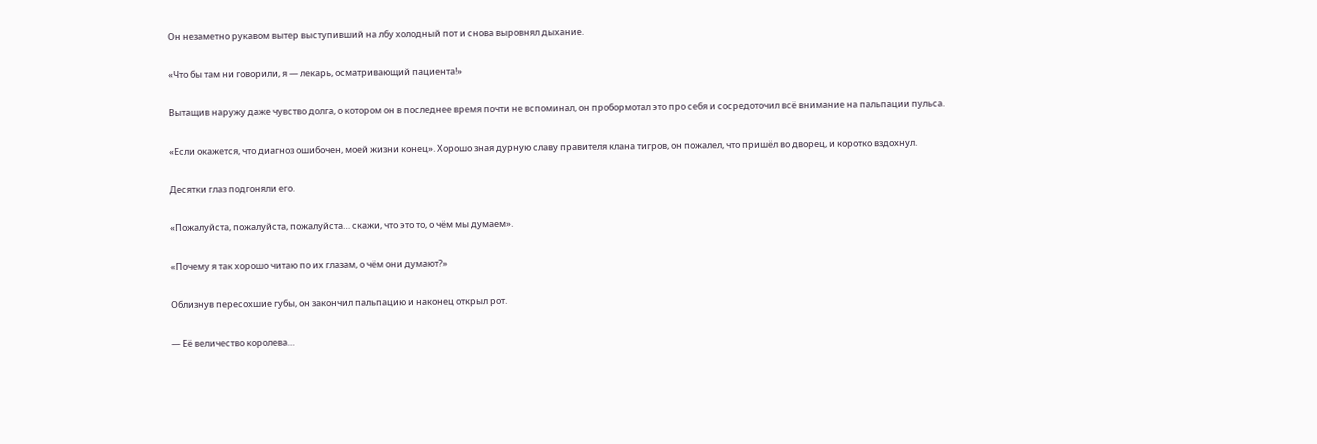Он незаметно рукавом вытер выступивший на лбу холодный пот и снова выровнял дыхание.

«Что бы там ни говорили, я — лекарь, осматривающий пациента!»

Вытащив наружу даже чувство долга, о котором он в последнее время почти не вспоминал, он пробормотал это про себя и сосредоточил всё внимание на пальпации пульса.

«Если окажется, что диагноз ошибочен, моей жизни конец». Хорошо зная дурную славу правителя клана тигров, он пожалел, что пришёл во дворец, и коротко вздохнул.

Десятки глаз подгоняли его.

«Пожалуйста, пожалуйста, пожалуйста… скажи, что это то, о чём мы думаем».

«Почему я так хорошо читаю по их глазам, о чём они думают?»

Облизнув пересохшие губы, он закончил пальпацию и наконец открыл рот.

— Её величество королева…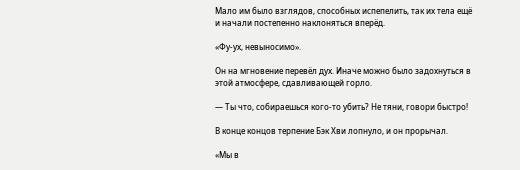Мало им было взглядов, способных испепелить, так их тела ещё и начали постепенно наклоняться вперёд.

«Фу-ух, невыносимо».

Он на мгновение перевёл дух. Иначе можно было задохнуться в этой атмосфере, сдавливающей горло.

— Ты что, собираешься кого-то убить? Не тяни, говори быстро!

В конце концов терпение Бэк Хви лопнуло, и он прорычал.

«Мы в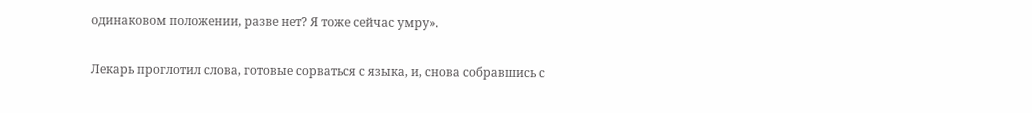одинаковом положении, разве нет? Я тоже сейчас умру».

Лекарь проглотил слова, готовые сорваться с языка, и, снова собравшись с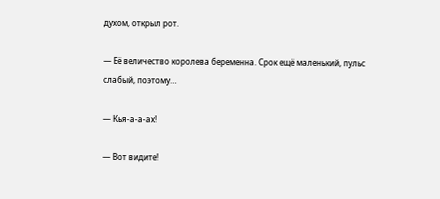духом, открыл рот.

— Её величество королева беременна. Срок ещё маленький, пульс слабый, поэтому…

— Кья-а-а-ах!

— Вот видите!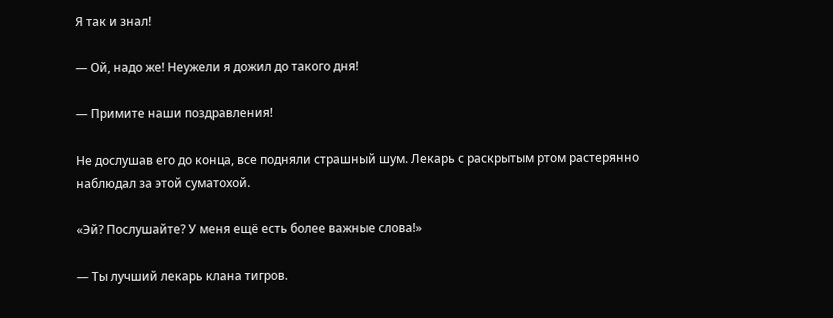Я так и знал!

— Ой, надо же! Неужели я дожил до такого дня!

— Примите наши поздравления!

Не дослушав его до конца, все подняли страшный шум. Лекарь с раскрытым ртом растерянно наблюдал за этой суматохой.

«Эй? Послушайте? У меня ещё есть более важные слова!»

— Ты лучший лекарь клана тигров.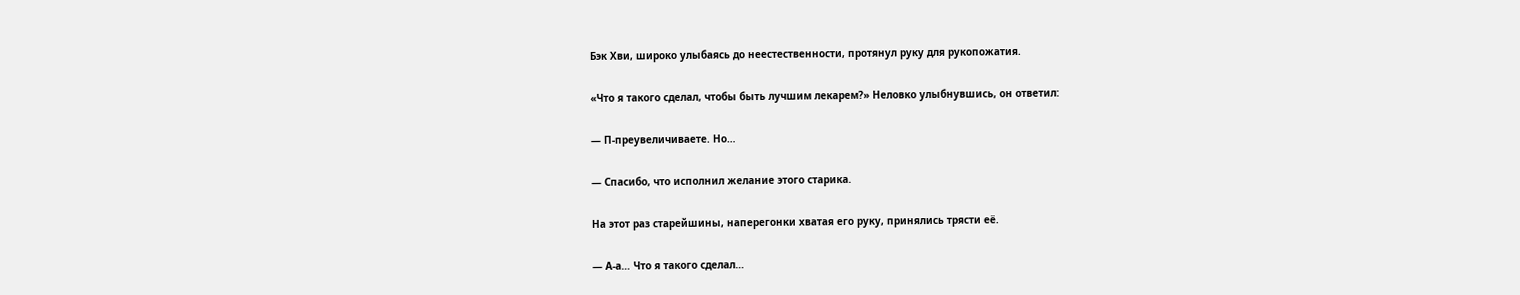Бэк Хви, широко улыбаясь до неестественности, протянул руку для рукопожатия.

«Что я такого сделал, чтобы быть лучшим лекарем?» Неловко улыбнувшись, он ответил:

— П-преувеличиваете. Но…

— Спасибо, что исполнил желание этого старика.

На этот раз старейшины, наперегонки хватая его руку, принялись трясти её.

— А-а… Что я такого сделал…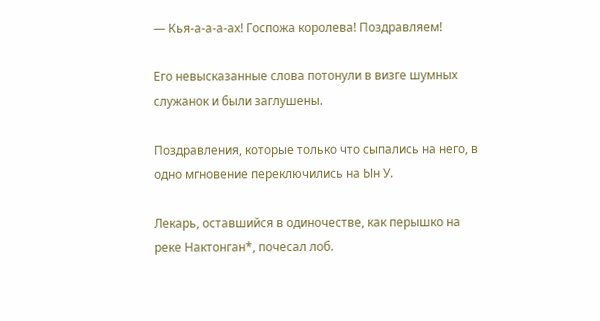— Кья-а-а-а-ах! Госпожа королева! Поздравляем!

Его невысказанные слова потонули в визге шумных служанок и были заглушены.

Поздравления, которые только что сыпались на него, в одно мгновение переключились на Ын У.

Лекарь, оставшийся в одиночестве, как перышко на реке Нактонган*, почесал лоб.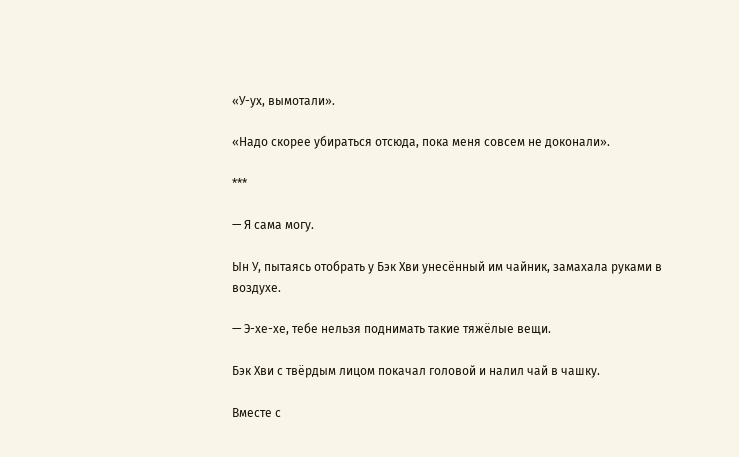«У-ух, вымотали».

«Надо скорее убираться отсюда, пока меня совсем не доконали».

***

— Я сама могу.

Ын У, пытаясь отобрать у Бэк Хви унесённый им чайник, замахала руками в воздухе.

— Э-хе-хе, тебе нельзя поднимать такие тяжёлые вещи.

Бэк Хви с твёрдым лицом покачал головой и налил чай в чашку.

Вместе с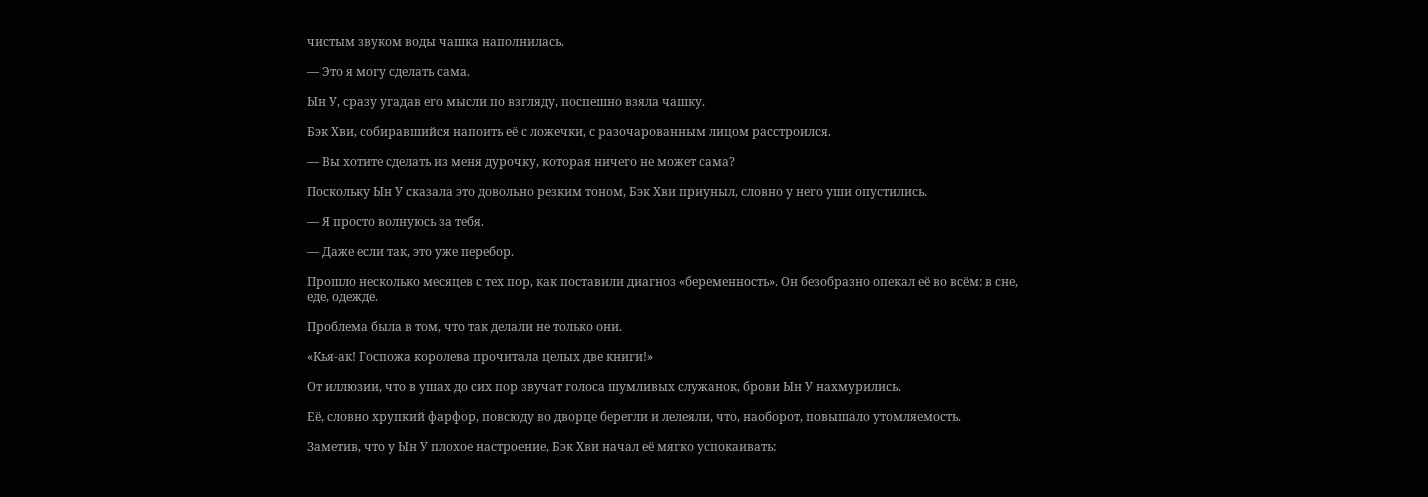чистым звуком воды чашка наполнилась.

— Это я могу сделать сама.

Ын У, сразу угадав его мысли по взгляду, поспешно взяла чашку.

Бэк Хви, собиравшийся напоить её с ложечки, с разочарованным лицом расстроился.

— Вы хотите сделать из меня дурочку, которая ничего не может сама?

Поскольку Ын У сказала это довольно резким тоном, Бэк Хви приуныл, словно у него уши опустились.

— Я просто волнуюсь за тебя.

— Даже если так, это уже перебор.

Прошло несколько месяцев с тех пор, как поставили диагноз «беременность». Он безобразно опекал её во всём: в сне, еде, одежде.

Проблема была в том, что так делали не только они.

«Кья-ак! Госпожа королева прочитала целых две книги!»

От иллюзии, что в ушах до сих пор звучат голоса шумливых служанок, брови Ын У нахмурились.

Её, словно хрупкий фарфор, повсюду во дворце берегли и лелеяли, что, наоборот, повышало утомляемость.

Заметив, что у Ын У плохое настроение, Бэк Хви начал её мягко успокаивать: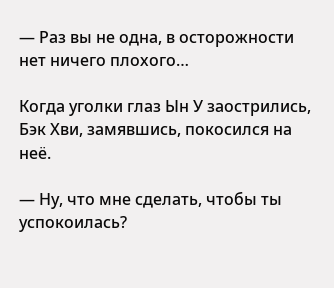— Раз вы не одна, в осторожности нет ничего плохого…

Когда уголки глаз Ын У заострились, Бэк Хви, замявшись, покосился на неё.

— Ну, что мне сделать, чтобы ты успокоилась?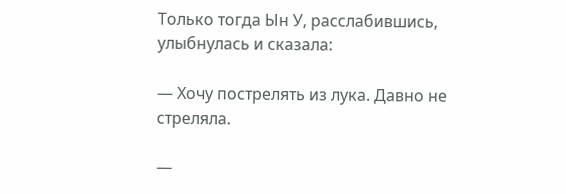Только тогда Ын У, расслабившись, улыбнулась и сказала:

— Хочу пострелять из лука. Давно не стреляла.

—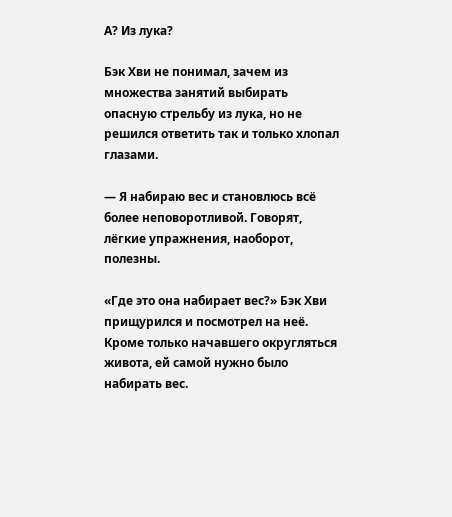А? Из лука?

Бэк Хви не понимал, зачем из множества занятий выбирать опасную стрельбу из лука, но не решился ответить так и только хлопал глазами.

— Я набираю вес и становлюсь всё более неповоротливой. Говорят, лёгкие упражнения, наоборот, полезны.

«Где это она набирает вес?» Бэк Хви прищурился и посмотрел на неё. Кроме только начавшего округляться живота, ей самой нужно было набирать вес.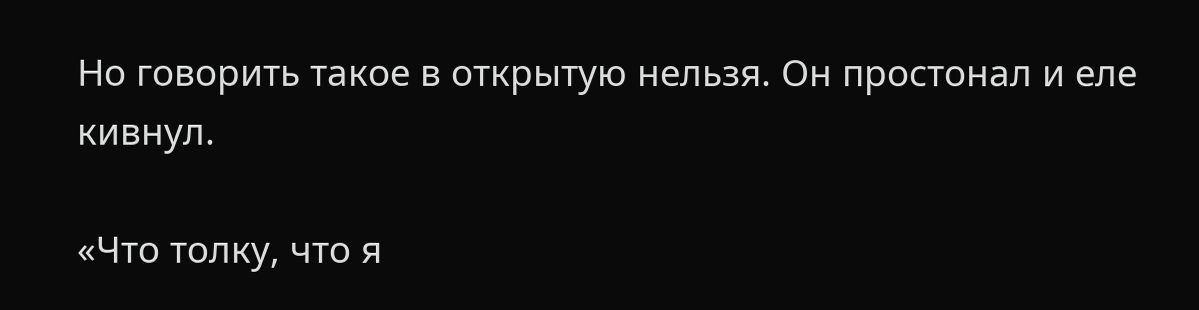Но говорить такое в открытую нельзя. Он простонал и еле кивнул.

«Что толку, что я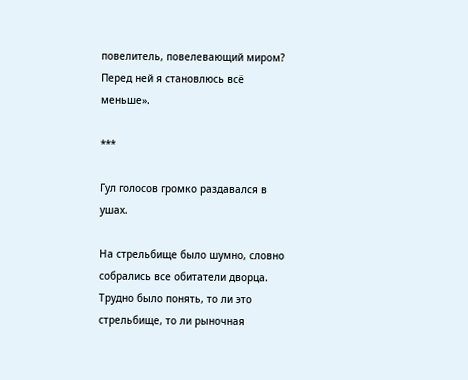повелитель, повелевающий миром? Перед ней я становлюсь всё меньше».

***

Гул голосов громко раздавался в ушах.

На стрельбище было шумно, словно собрались все обитатели дворца. Трудно было понять, то ли это стрельбище, то ли рыночная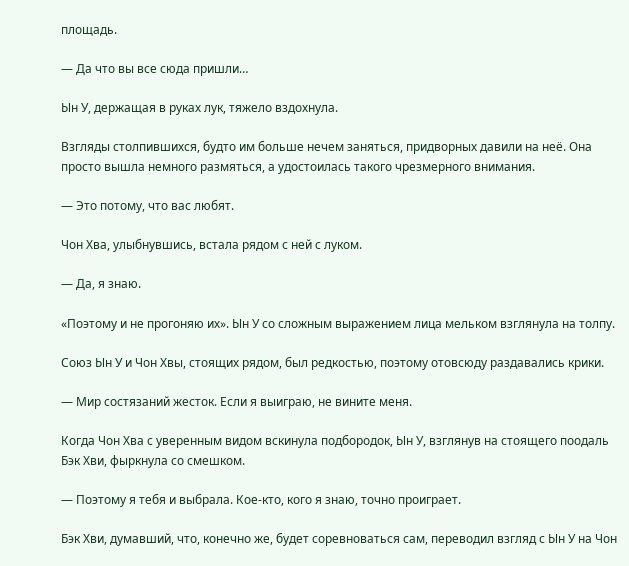площадь.

— Да что вы все сюда пришли…

Ын У, держащая в руках лук, тяжело вздохнула.

Взгляды столпившихся, будто им больше нечем заняться, придворных давили на неё. Она просто вышла немного размяться, а удостоилась такого чрезмерного внимания.

— Это потому, что вас любят.

Чон Хва, улыбнувшись, встала рядом с ней с луком.

— Да, я знаю.

«Поэтому и не прогоняю их». Ын У со сложным выражением лица мельком взглянула на толпу.

Союз Ын У и Чон Хвы, стоящих рядом, был редкостью, поэтому отовсюду раздавались крики.

— Мир состязаний жесток. Если я выиграю, не вините меня.

Когда Чон Хва с уверенным видом вскинула подбородок, Ын У, взглянув на стоящего поодаль Бэк Хви, фыркнула со смешком.

— Поэтому я тебя и выбрала. Кое-кто, кого я знаю, точно проиграет.

Бэк Хви, думавший, что, конечно же, будет соревноваться сам, переводил взгляд с Ын У на Чон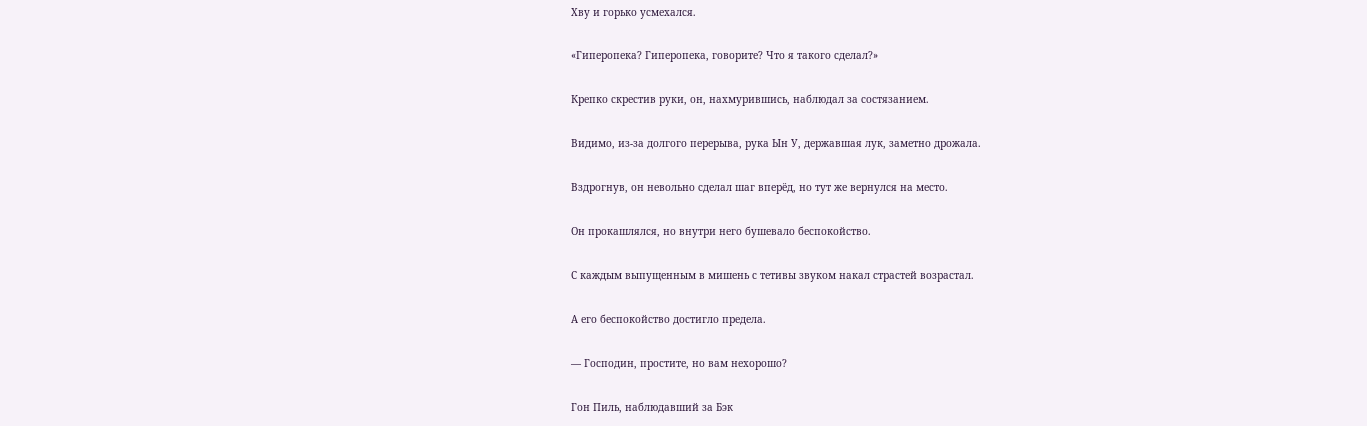Хву и горько усмехался.

«Гиперопека? Гиперопека, говорите? Что я такого сделал?»

Крепко скрестив руки, он, нахмурившись, наблюдал за состязанием.

Видимо, из-за долгого перерыва, рука Ын У, державшая лук, заметно дрожала.

Вздрогнув, он невольно сделал шаг вперёд, но тут же вернулся на место.

Он прокашлялся, но внутри него бушевало беспокойство.

С каждым выпущенным в мишень с тетивы звуком накал страстей возрастал.

А его беспокойство достигло предела.

— Господин, простите, но вам нехорошо?

Гон Пиль, наблюдавший за Бэк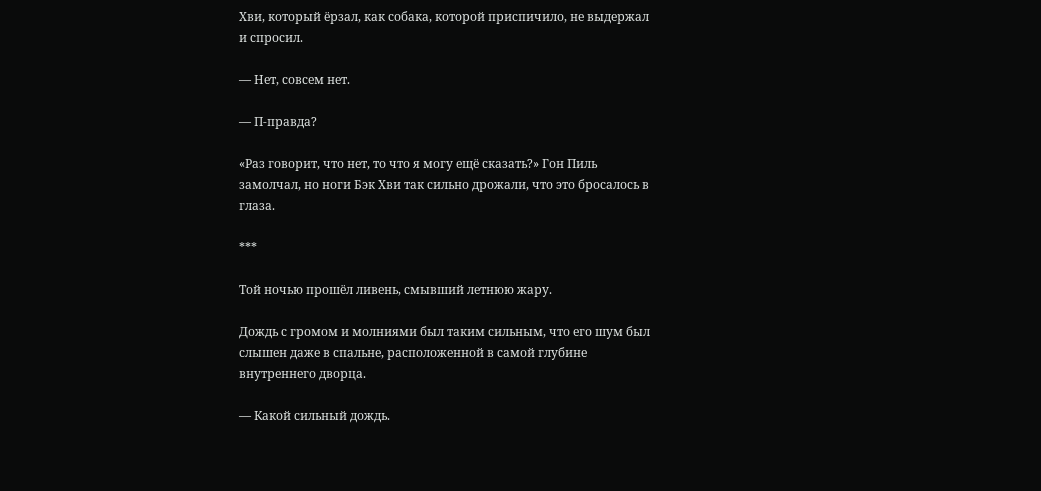Хви, который ёрзал, как собака, которой приспичило, не выдержал и спросил.

— Нет, совсем нет.

— П-правда?

«Раз говорит, что нет, то что я могу ещё сказать?» Гон Пиль замолчал, но ноги Бэк Хви так сильно дрожали, что это бросалось в глаза.

***

Той ночью прошёл ливень, смывший летнюю жару.

Дождь с громом и молниями был таким сильным, что его шум был слышен даже в спальне, расположенной в самой глубине внутреннего дворца.

— Какой сильный дождь.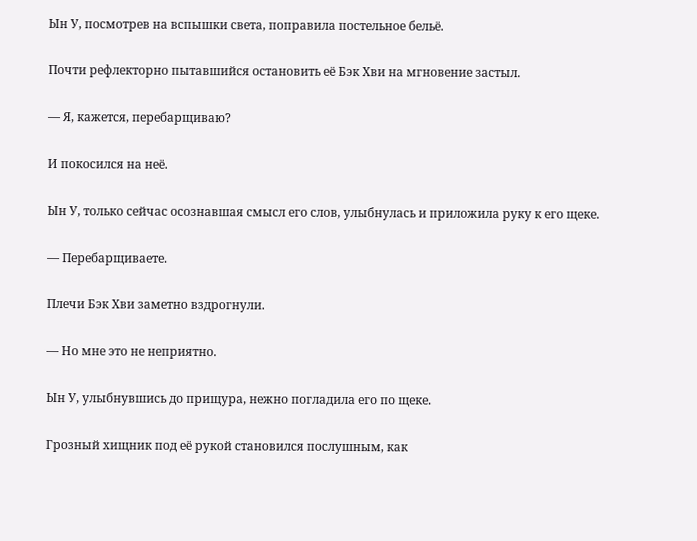Ын У, посмотрев на вспышки света, поправила постельное бельё.

Почти рефлекторно пытавшийся остановить её Бэк Хви на мгновение застыл.

— Я, кажется, перебарщиваю?

И покосился на неё.

Ын У, только сейчас осознавшая смысл его слов, улыбнулась и приложила руку к его щеке.

— Перебарщиваете.

Плечи Бэк Хви заметно вздрогнули.

— Но мне это не неприятно.

Ын У, улыбнувшись до прищура, нежно погладила его по щеке.

Грозный хищник под её рукой становился послушным, как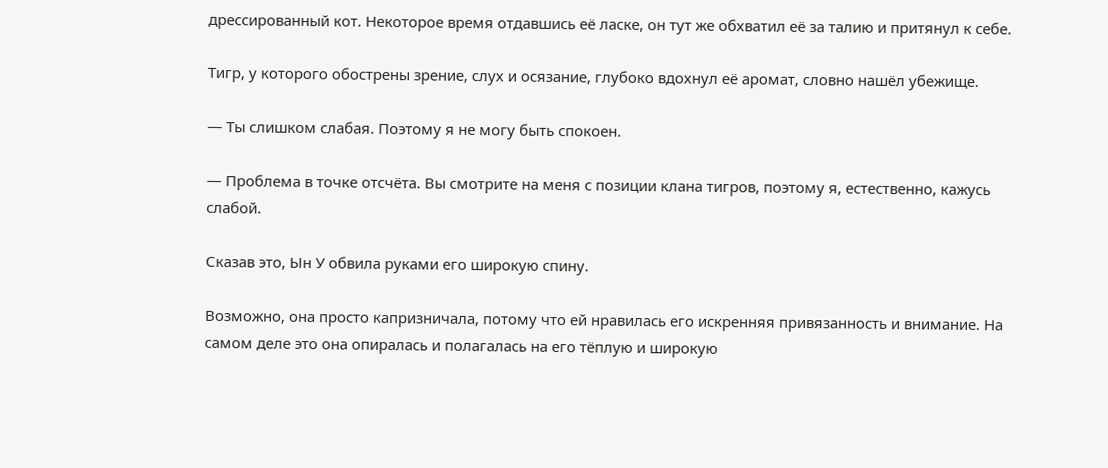дрессированный кот. Некоторое время отдавшись её ласке, он тут же обхватил её за талию и притянул к себе.

Тигр, у которого обострены зрение, слух и осязание, глубоко вдохнул её аромат, словно нашёл убежище.

— Ты слишком слабая. Поэтому я не могу быть спокоен.

— Проблема в точке отсчёта. Вы смотрите на меня с позиции клана тигров, поэтому я, естественно, кажусь слабой.

Сказав это, Ын У обвила руками его широкую спину.

Возможно, она просто капризничала, потому что ей нравилась его искренняя привязанность и внимание. На самом деле это она опиралась и полагалась на его тёплую и широкую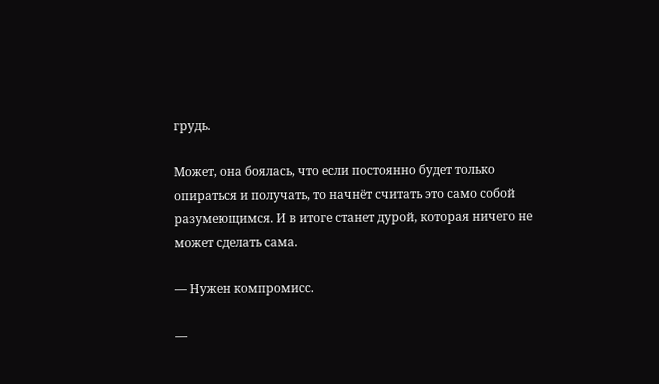грудь.

Может, она боялась, что если постоянно будет только опираться и получать, то начнёт считать это само собой разумеющимся. И в итоге станет дурой, которая ничего не может сделать сама.

— Нужен компромисс.

—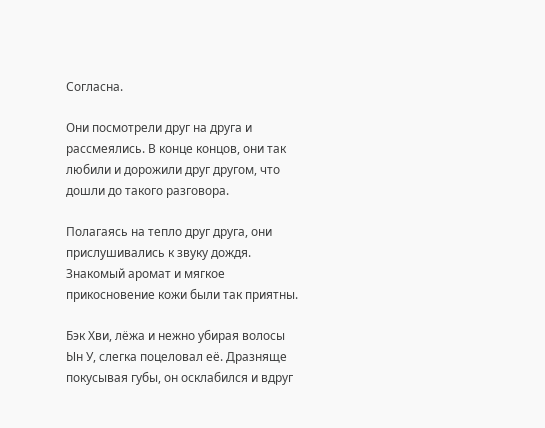Согласна.

Они посмотрели друг на друга и рассмеялись. В конце концов, они так любили и дорожили друг другом, что дошли до такого разговора.

Полагаясь на тепло друг друга, они прислушивались к звуку дождя. Знакомый аромат и мягкое прикосновение кожи были так приятны.

Бэк Хви, лёжа и нежно убирая волосы Ын У, слегка поцеловал её. Дразняще покусывая губы, он осклабился и вдруг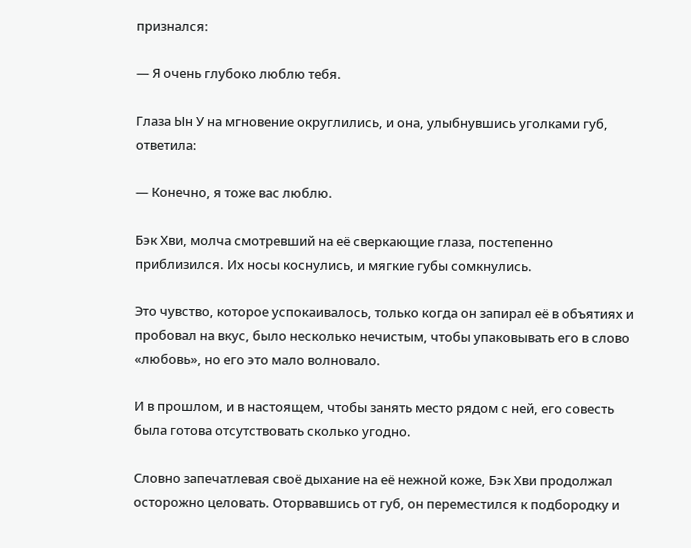признался:

— Я очень глубоко люблю тебя.

Глаза Ын У на мгновение округлились, и она, улыбнувшись уголками губ, ответила:

— Конечно, я тоже вас люблю.

Бэк Хви, молча смотревший на её сверкающие глаза, постепенно приблизился. Их носы коснулись, и мягкие губы сомкнулись.

Это чувство, которое успокаивалось, только когда он запирал её в объятиях и пробовал на вкус, было несколько нечистым, чтобы упаковывать его в слово «любовь», но его это мало волновало.

И в прошлом, и в настоящем, чтобы занять место рядом с ней, его совесть была готова отсутствовать сколько угодно.

Словно запечатлевая своё дыхание на её нежной коже, Бэк Хви продолжал осторожно целовать. Оторвавшись от губ, он переместился к подбородку и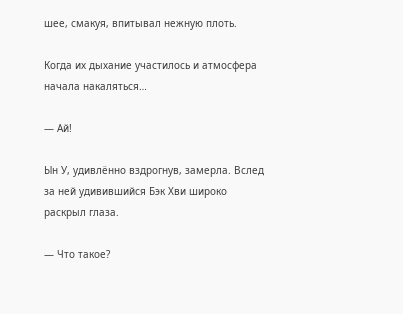шее, смакуя, впитывал нежную плоть.

Когда их дыхание участилось и атмосфера начала накаляться…

— Ай!

Ын У, удивлённо вздрогнув, замерла. Вслед за ней удивившийся Бэк Хви широко раскрыл глаза.

— Что такое?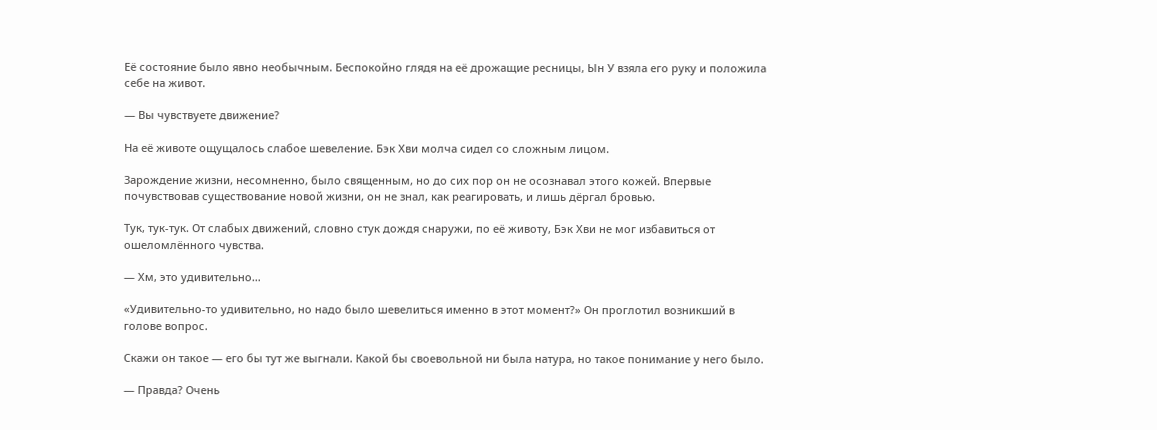Её состояние было явно необычным. Беспокойно глядя на её дрожащие ресницы, Ын У взяла его руку и положила себе на живот.

— Вы чувствуете движение?

На её животе ощущалось слабое шевеление. Бэк Хви молча сидел со сложным лицом.

Зарождение жизни, несомненно, было священным, но до сих пор он не осознавал этого кожей. Впервые почувствовав существование новой жизни, он не знал, как реагировать, и лишь дёргал бровью.

Тук, тук-тук. От слабых движений, словно стук дождя снаружи, по её животу, Бэк Хви не мог избавиться от ошеломлённого чувства.

— Хм, это удивительно…

«Удивительно-то удивительно, но надо было шевелиться именно в этот момент?» Он проглотил возникший в голове вопрос.

Скажи он такое — его бы тут же выгнали. Какой бы своевольной ни была натура, но такое понимание у него было.

— Правда? Очень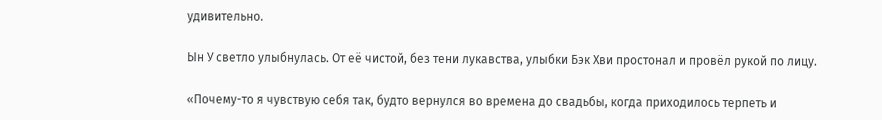удивительно.

Ын У светло улыбнулась. От её чистой, без тени лукавства, улыбки Бэк Хви простонал и провёл рукой по лицу.

«Почему-то я чувствую себя так, будто вернулся во времена до свадьбы, когда приходилось терпеть и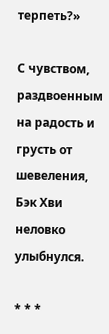терпеть?»

С чувством, раздвоенным на радость и грусть от шевеления, Бэк Хви неловко улыбнулся.

* * *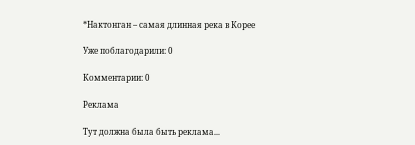*Нактонган – самая длинная река в Корее

Уже поблагодарили: 0

Комментарии: 0

Реклама

Тут должна была быть реклама...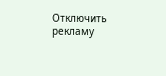Отключить рекламу